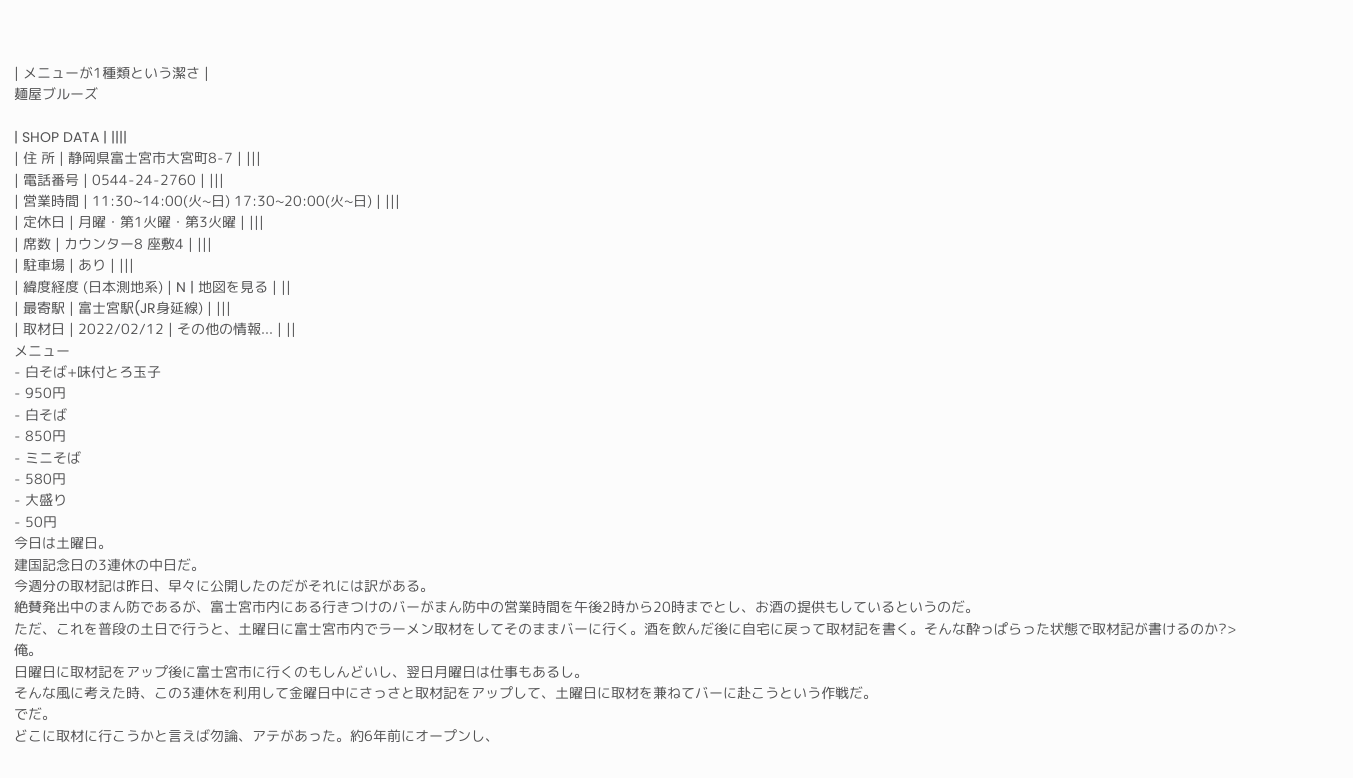| メニューが1種類という潔さ |
麺屋ブルーズ

| SHOP DATA | ||||
| 住 所 | 静岡県富士宮市大宮町8-7 | |||
| 電話番号 | 0544-24-2760 | |||
| 営業時間 | 11:30~14:00(火~日) 17:30~20:00(火~日) | |||
| 定休日 | 月曜・第1火曜・第3火曜 | |||
| 席数 | カウンター8 座敷4 | |||
| 駐車場 | あり | |||
| 緯度経度 (日本測地系) | N | 地図を見る | ||
| 最寄駅 | 富士宮駅(JR身延線) | |||
| 取材日 | 2022/02/12 | その他の情報... | ||
メニュー
- 白そば+味付とろ玉子
- 950円
- 白そば
- 850円
- ミニそば
- 580円
- 大盛り
- 50円
今日は土曜日。
建国記念日の3連休の中日だ。
今週分の取材記は昨日、早々に公開したのだがそれには訳がある。
絶賛発出中のまん防であるが、富士宮市内にある行きつけのバーがまん防中の営業時間を午後2時から20時までとし、お酒の提供もしているというのだ。
ただ、これを普段の土日で行うと、土曜日に富士宮市内でラーメン取材をしてそのままバーに行く。酒を飲んだ後に自宅に戻って取材記を書く。そんな酔っぱらった状態で取材記が書けるのか?>俺。
日曜日に取材記をアップ後に富士宮市に行くのもしんどいし、翌日月曜日は仕事もあるし。
そんな風に考えた時、この3連休を利用して金曜日中にさっさと取材記をアップして、土曜日に取材を兼ねてバーに赴こうという作戦だ。
でだ。
どこに取材に行こうかと言えば勿論、アテがあった。約6年前にオープンし、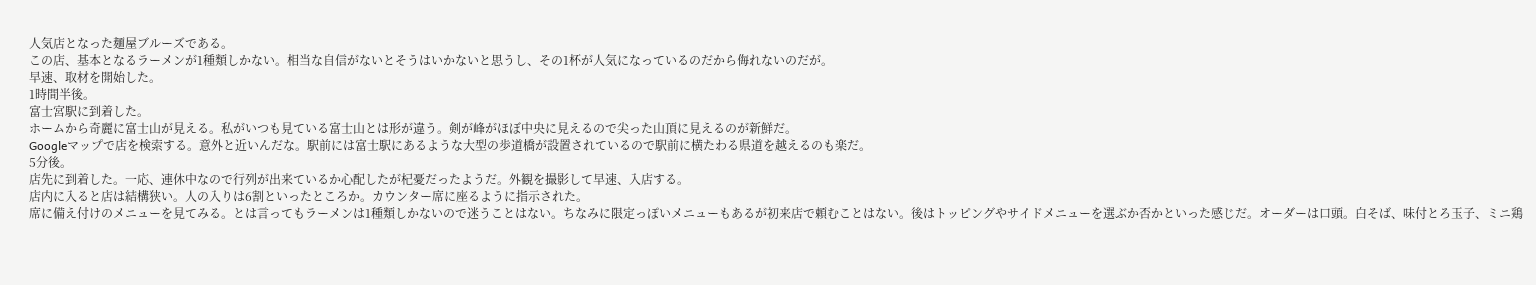人気店となった麺屋ブルーズである。
この店、基本となるラーメンが1種類しかない。相当な自信がないとそうはいかないと思うし、その1杯が人気になっているのだから侮れないのだが。
早速、取材を開始した。
1時間半後。
富士宮駅に到着した。
ホームから奇麗に富士山が見える。私がいつも見ている富士山とは形が違う。剣が峰がほぼ中央に見えるので尖った山頂に見えるのが新鮮だ。
Googleマップで店を検索する。意外と近いんだな。駅前には富士駅にあるような大型の歩道橋が設置されているので駅前に横たわる県道を越えるのも楽だ。
5分後。
店先に到着した。一応、連休中なので行列が出来ているか心配したが杞憂だったようだ。外観を撮影して早速、入店する。
店内に入ると店は結構狭い。人の入りは6割といったところか。カウンター席に座るように指示された。
席に備え付けのメニューを見てみる。とは言ってもラーメンは1種類しかないので迷うことはない。ちなみに限定っぽいメニューもあるが初来店で頼むことはない。後はトッピングやサイドメニューを選ぶか否かといった感じだ。オーダーは口頭。白そば、味付とろ玉子、ミニ鶏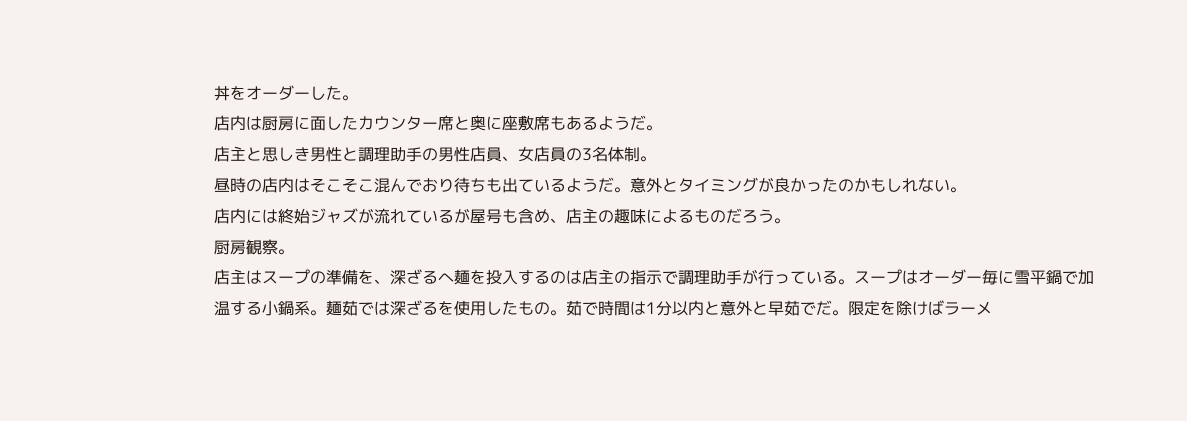丼をオーダーした。
店内は厨房に面したカウンター席と奥に座敷席もあるようだ。
店主と思しき男性と調理助手の男性店員、女店員の3名体制。
昼時の店内はそこそこ混んでおり待ちも出ているようだ。意外とタイミングが良かったのかもしれない。
店内には終始ジャズが流れているが屋号も含め、店主の趣味によるものだろう。
厨房観察。
店主はスープの準備を、深ざるへ麺を投入するのは店主の指示で調理助手が行っている。スープはオーダー毎に雪平鍋で加温する小鍋系。麺茹では深ざるを使用したもの。茹で時間は1分以内と意外と早茹でだ。限定を除けばラーメ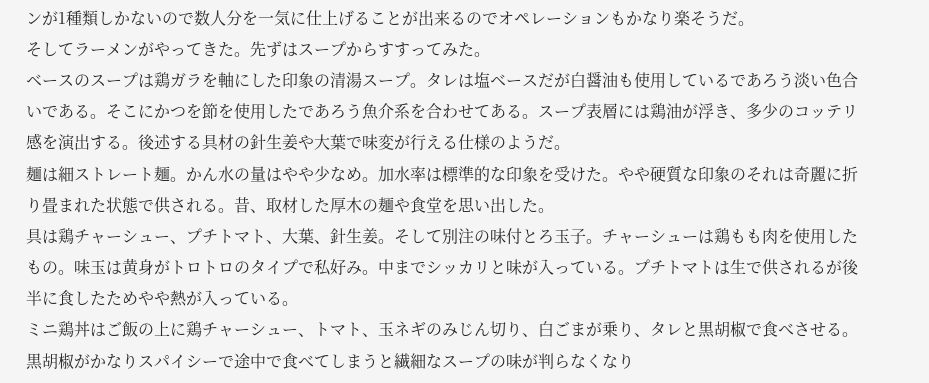ンが1種類しかないので数人分を一気に仕上げることが出来るのでオペレーションもかなり楽そうだ。
そしてラーメンがやってきた。先ずはスープからすすってみた。
ベースのスープは鶏ガラを軸にした印象の清湯スープ。タレは塩ベースだが白醤油も使用しているであろう淡い色合いである。そこにかつを節を使用したであろう魚介系を合わせてある。スープ表層には鶏油が浮き、多少のコッテリ感を演出する。後述する具材の針生姜や大葉で味変が行える仕様のようだ。
麺は細ストレート麺。かん水の量はやや少なめ。加水率は標準的な印象を受けた。やや硬質な印象のそれは奇麗に折り畳まれた状態で供される。昔、取材した厚木の麺や食堂を思い出した。
具は鶏チャーシュー、プチトマト、大葉、針生姜。そして別注の味付とろ玉子。チャーシューは鶏もも肉を使用したもの。味玉は黄身がトロトロのタイプで私好み。中までシッカリと味が入っている。プチトマトは生で供されるが後半に食したためやや熱が入っている。
ミニ鶏丼はご飯の上に鶏チャーシュー、トマト、玉ネギのみじん切り、白ごまが乗り、タレと黒胡椒で食べさせる。黒胡椒がかなりスパイシーで途中で食べてしまうと繊細なスープの味が判らなくなり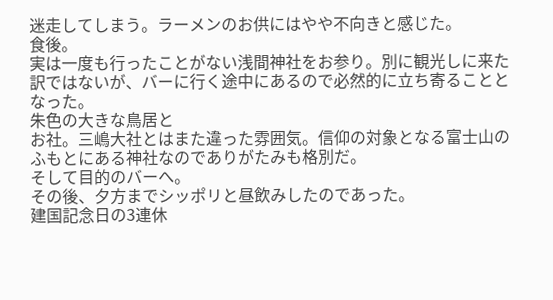迷走してしまう。ラーメンのお供にはやや不向きと感じた。
食後。
実は一度も行ったことがない浅間神社をお参り。別に観光しに来た訳ではないが、バーに行く途中にあるので必然的に立ち寄ることとなった。
朱色の大きな鳥居と
お社。三嶋大社とはまた違った雰囲気。信仰の対象となる富士山のふもとにある神社なのでありがたみも格別だ。
そして目的のバーへ。
その後、夕方までシッポリと昼飲みしたのであった。
建国記念日の3連休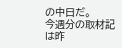の中日だ。
今週分の取材記は昨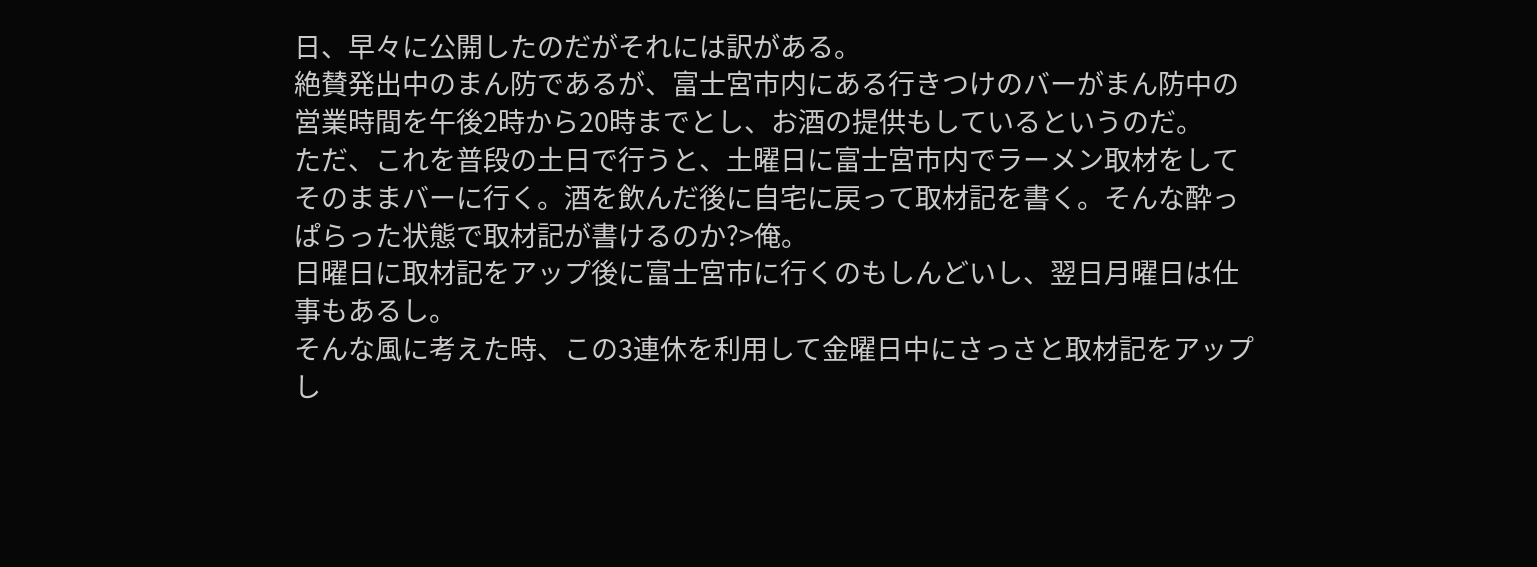日、早々に公開したのだがそれには訳がある。
絶賛発出中のまん防であるが、富士宮市内にある行きつけのバーがまん防中の営業時間を午後2時から20時までとし、お酒の提供もしているというのだ。
ただ、これを普段の土日で行うと、土曜日に富士宮市内でラーメン取材をしてそのままバーに行く。酒を飲んだ後に自宅に戻って取材記を書く。そんな酔っぱらった状態で取材記が書けるのか?>俺。
日曜日に取材記をアップ後に富士宮市に行くのもしんどいし、翌日月曜日は仕事もあるし。
そんな風に考えた時、この3連休を利用して金曜日中にさっさと取材記をアップし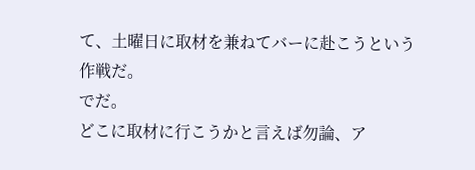て、土曜日に取材を兼ねてバーに赴こうという作戦だ。
でだ。
どこに取材に行こうかと言えば勿論、ア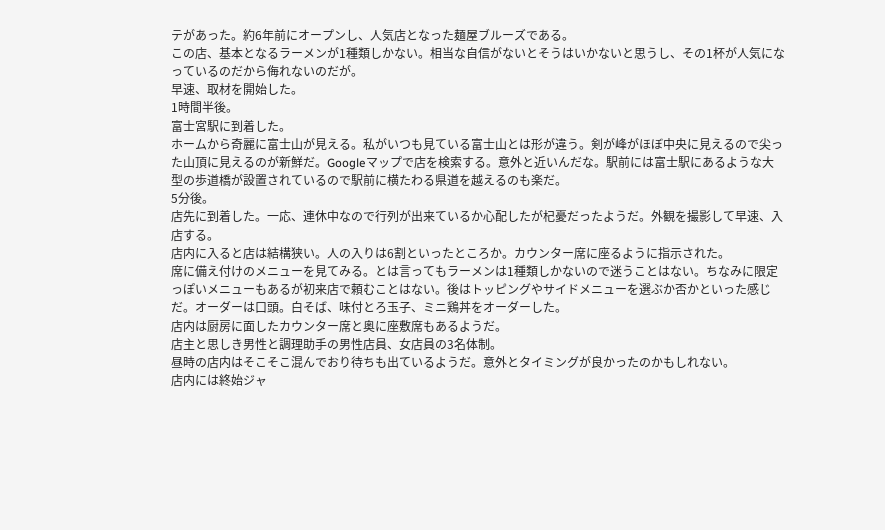テがあった。約6年前にオープンし、人気店となった麺屋ブルーズである。
この店、基本となるラーメンが1種類しかない。相当な自信がないとそうはいかないと思うし、その1杯が人気になっているのだから侮れないのだが。
早速、取材を開始した。
1時間半後。
富士宮駅に到着した。
ホームから奇麗に富士山が見える。私がいつも見ている富士山とは形が違う。剣が峰がほぼ中央に見えるので尖った山頂に見えるのが新鮮だ。Googleマップで店を検索する。意外と近いんだな。駅前には富士駅にあるような大型の歩道橋が設置されているので駅前に横たわる県道を越えるのも楽だ。
5分後。
店先に到着した。一応、連休中なので行列が出来ているか心配したが杞憂だったようだ。外観を撮影して早速、入店する。
店内に入ると店は結構狭い。人の入りは6割といったところか。カウンター席に座るように指示された。
席に備え付けのメニューを見てみる。とは言ってもラーメンは1種類しかないので迷うことはない。ちなみに限定っぽいメニューもあるが初来店で頼むことはない。後はトッピングやサイドメニューを選ぶか否かといった感じだ。オーダーは口頭。白そば、味付とろ玉子、ミニ鶏丼をオーダーした。
店内は厨房に面したカウンター席と奥に座敷席もあるようだ。
店主と思しき男性と調理助手の男性店員、女店員の3名体制。
昼時の店内はそこそこ混んでおり待ちも出ているようだ。意外とタイミングが良かったのかもしれない。
店内には終始ジャ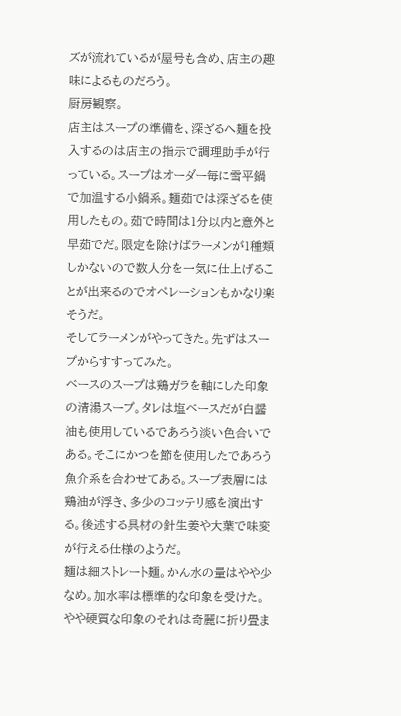ズが流れているが屋号も含め、店主の趣味によるものだろう。
厨房観察。
店主はスープの準備を、深ざるへ麺を投入するのは店主の指示で調理助手が行っている。スープはオーダー毎に雪平鍋で加温する小鍋系。麺茹では深ざるを使用したもの。茹で時間は1分以内と意外と早茹でだ。限定を除けばラーメンが1種類しかないので数人分を一気に仕上げることが出来るのでオペレーションもかなり楽そうだ。
そしてラーメンがやってきた。先ずはスープからすすってみた。
ベースのスープは鶏ガラを軸にした印象の清湯スープ。タレは塩ベースだが白醤油も使用しているであろう淡い色合いである。そこにかつを節を使用したであろう魚介系を合わせてある。スープ表層には鶏油が浮き、多少のコッテリ感を演出する。後述する具材の針生姜や大葉で味変が行える仕様のようだ。
麺は細ストレート麺。かん水の量はやや少なめ。加水率は標準的な印象を受けた。やや硬質な印象のそれは奇麗に折り畳ま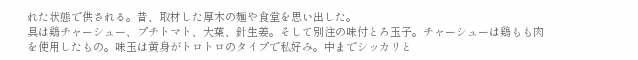れた状態で供される。昔、取材した厚木の麺や食堂を思い出した。
具は鶏チャーシュー、プチトマト、大葉、針生姜。そして別注の味付とろ玉子。チャーシューは鶏もも肉を使用したもの。味玉は黄身がトロトロのタイプで私好み。中までシッカリと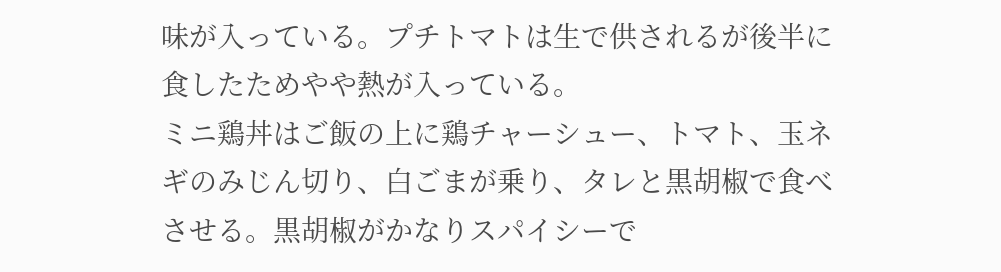味が入っている。プチトマトは生で供されるが後半に食したためやや熱が入っている。
ミニ鶏丼はご飯の上に鶏チャーシュー、トマト、玉ネギのみじん切り、白ごまが乗り、タレと黒胡椒で食べさせる。黒胡椒がかなりスパイシーで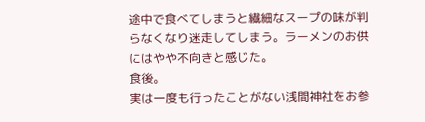途中で食べてしまうと繊細なスープの味が判らなくなり迷走してしまう。ラーメンのお供にはやや不向きと感じた。
食後。
実は一度も行ったことがない浅間神社をお参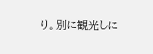り。別に観光しに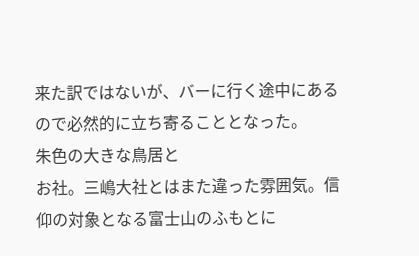来た訳ではないが、バーに行く途中にあるので必然的に立ち寄ることとなった。
朱色の大きな鳥居と
お社。三嶋大社とはまた違った雰囲気。信仰の対象となる富士山のふもとに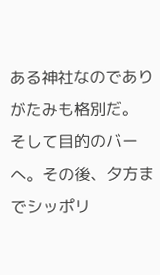ある神社なのでありがたみも格別だ。
そして目的のバーへ。その後、夕方までシッポリ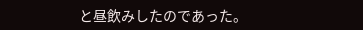と昼飲みしたのであった。